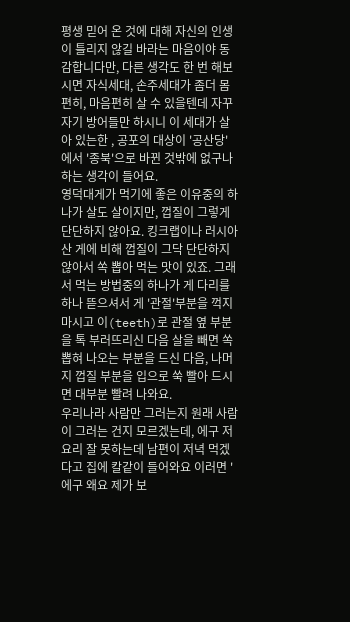평생 믿어 온 것에 대해 자신의 인생이 틀리지 않길 바라는 마음이야 동감합니다만, 다른 생각도 한 번 해보시면 자식세대, 손주세대가 좀더 몸편히, 마음편히 살 수 있을텐데 자꾸 자기 방어들만 하시니 이 세대가 살아 있는한 , 공포의 대상이 '공산당' 에서 '종북'으로 바뀐 것밖에 없구나 하는 생각이 들어요.
영덕대게가 먹기에 좋은 이유중의 하나가 살도 살이지만, 껍질이 그렇게 단단하지 않아요. 킹크랩이나 러시아산 게에 비해 껍질이 그닥 단단하지 않아서 쏙 뽑아 먹는 맛이 있죠. 그래서 먹는 방법중의 하나가 게 다리를 하나 뜯으셔서 게 '관절'부분을 꺽지 마시고 이(teeth)로 관절 옆 부분을 톡 부러뜨리신 다음 살을 빼면 쏙 뽑혀 나오는 부분을 드신 다음, 나머지 껍질 부분을 입으로 쑥 빨아 드시면 대부분 빨려 나와요.
우리나라 사람만 그러는지 원래 사람이 그러는 건지 모르겠는데, 에구 저 요리 잘 못하는데 남편이 저녁 먹겠다고 집에 칼같이 들어와요 이러면 '에구 왜요 제가 보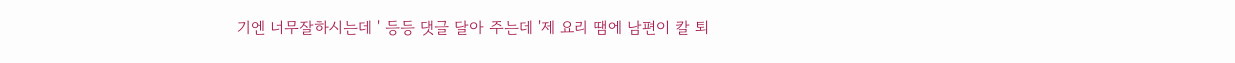기엔 너무잘하시는데 ' 등등 댓글 달아 주는데 '제 요리 땜에 남편이 칼 퇴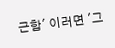근함' 이러면 '그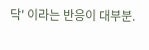닥' 이라는 반응이 대부분.